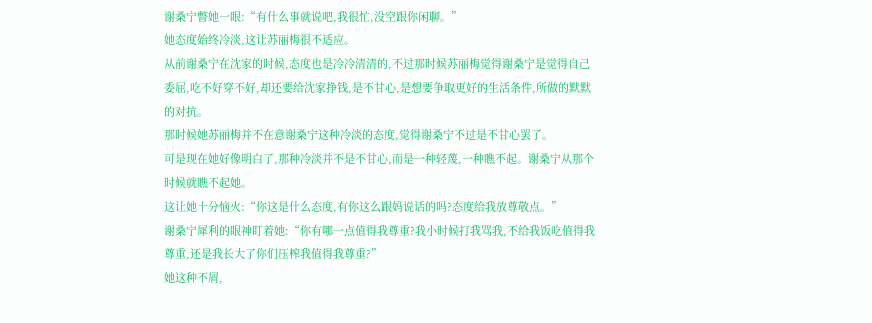谢桑宁瞥她一眼:“有什么事就说吧,我很忙,没空跟你闲聊。”
她态度始终冷淡,这让苏丽梅很不适应。
从前谢桑宁在沈家的时候,态度也是冷冷清清的,不过那时候苏丽梅觉得谢桑宁是觉得自己委屈,吃不好穿不好,却还要给沈家挣钱,是不甘心,是想要争取更好的生活条件,所做的默默的对抗。
那时候她苏丽梅并不在意谢桑宁这种冷淡的态度,觉得谢桑宁不过是不甘心罢了。
可是现在她好像明白了,那种冷淡并不是不甘心,而是一种轻蔑,一种瞧不起。谢桑宁从那个时候就瞧不起她。
这让她十分恼火:“你这是什么态度,有你这么跟妈说话的吗?态度给我放尊敬点。”
谢桑宁犀利的眼神盯着她:“你有哪一点值得我尊重?我小时候打我骂我,不给我饭吃值得我尊重,还是我长大了你们压榨我值得我尊重?”
她这种不屑,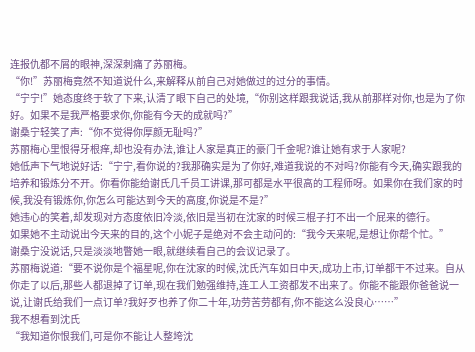连报仇都不屑的眼神,深深刺痛了苏丽梅。
“你!”苏丽梅竟然不知道说什么,来解释从前自己对她做过的过分的事情。
“宁宁!”她态度终于软了下来,认清了眼下自己的处境,“你别这样跟我说话,我从前那样对你,也是为了你好。如果不是我严格要求你,你能有今天的成就吗?”
谢桑宁轻笑了声:“你不觉得你厚颜无耻吗?”
苏丽梅心里恨得牙根痒,却也没有办法,谁让人家是真正的豪门千金呢?谁让她有求于人家呢?
她低声下气地说好话:“宁宁,看你说的?我那确实是为了你好,难道我说的不对吗?你能有今天,确实跟我的培养和锻炼分不开。你看你能给谢氏几千员工讲课,那可都是水平很高的工程师呀。如果你在我们家的时候,我没有锻炼你,你怎么可能达到今天的高度,你说是不是?”
她违心的笑着,却发现对方态度依旧冷淡,依旧是当初在沈家的时候三棍子打不出一个屁来的德行。
如果她不主动说出今天来的目的,这个小妮子是绝对不会主动问的:“我今天来呢,是想让你帮个忙。”
谢桑宁没说话,只是淡淡地瞥她一眼,就继续看自己的会议记录了。
苏丽梅说道:“要不说你是个福星呢,你在沈家的时候,沈氏汽车如日中天,成功上市,订单都干不过来。自从你走了以后,那些人都退掉了订单,现在我们勉强维持,连工人工资都发不出来了。你能不能跟你爸爸说一说,让谢氏给我们一点订单?我好歹也养了你二十年,功劳苦劳都有,你不能这么没良心……”
我不想看到沈氏
“我知道你恨我们,可是你不能让人整垮沈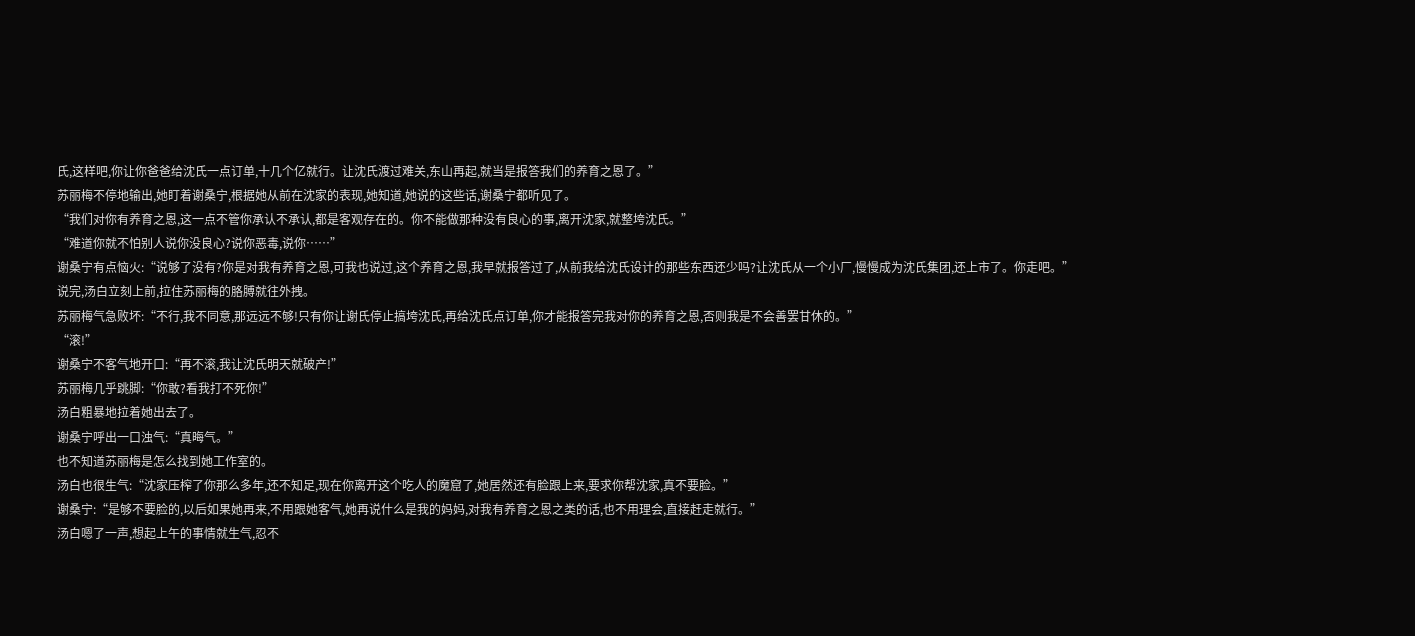氏,这样吧,你让你爸爸给沈氏一点订单,十几个亿就行。让沈氏渡过难关,东山再起,就当是报答我们的养育之恩了。”
苏丽梅不停地输出,她盯着谢桑宁,根据她从前在沈家的表现,她知道,她说的这些话,谢桑宁都听见了。
“我们对你有养育之恩,这一点不管你承认不承认,都是客观存在的。你不能做那种没有良心的事,离开沈家,就整垮沈氏。”
“难道你就不怕别人说你没良心?说你恶毒,说你……”
谢桑宁有点恼火:“说够了没有?你是对我有养育之恩,可我也说过,这个养育之恩,我早就报答过了,从前我给沈氏设计的那些东西还少吗?让沈氏从一个小厂,慢慢成为沈氏集团,还上市了。你走吧。”
说完,汤白立刻上前,拉住苏丽梅的胳膊就往外拽。
苏丽梅气急败坏:“不行,我不同意,那远远不够!只有你让谢氏停止搞垮沈氏,再给沈氏点订单,你才能报答完我对你的养育之恩,否则我是不会善罢甘休的。”
“滚!”
谢桑宁不客气地开口:“再不滚,我让沈氏明天就破产!”
苏丽梅几乎跳脚:“你敢?看我打不死你!”
汤白粗暴地拉着她出去了。
谢桑宁呼出一口浊气:“真晦气。”
也不知道苏丽梅是怎么找到她工作室的。
汤白也很生气:“沈家压榨了你那么多年,还不知足,现在你离开这个吃人的魔窟了,她居然还有脸跟上来,要求你帮沈家,真不要脸。”
谢桑宁:“是够不要脸的,以后如果她再来,不用跟她客气,她再说什么是我的妈妈,对我有养育之恩之类的话,也不用理会,直接赶走就行。”
汤白嗯了一声,想起上午的事情就生气,忍不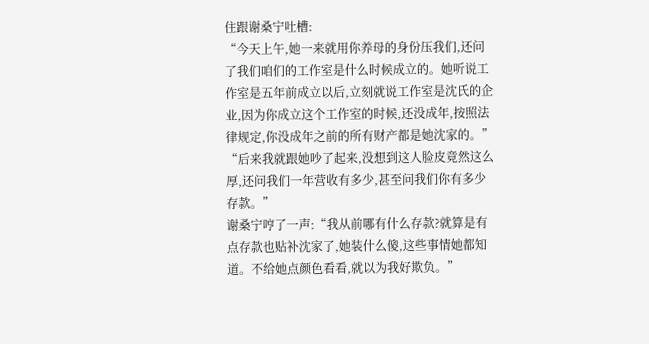住跟谢桑宁吐槽:
“今天上午,她一来就用你养母的身份压我们,还问了我们咱们的工作室是什么时候成立的。她听说工作室是五年前成立以后,立刻就说工作室是沈氏的企业,因为你成立这个工作室的时候,还没成年,按照法律规定,你没成年之前的所有财产都是她沈家的。”
“后来我就跟她吵了起来,没想到这人脸皮竟然这么厚,还问我们一年营收有多少,甚至问我们你有多少存款。”
谢桑宁哼了一声:“我从前哪有什么存款?就算是有点存款也贴补沈家了,她装什么傻,这些事情她都知道。不给她点颜色看看,就以为我好欺负。”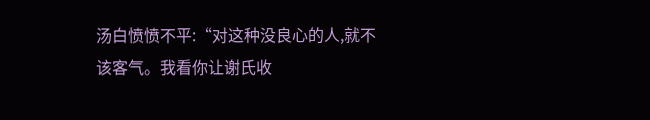汤白愤愤不平:“对这种没良心的人,就不该客气。我看你让谢氏收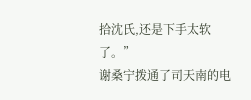拾沈氏,还是下手太软了。”
谢桑宁拨通了司天南的电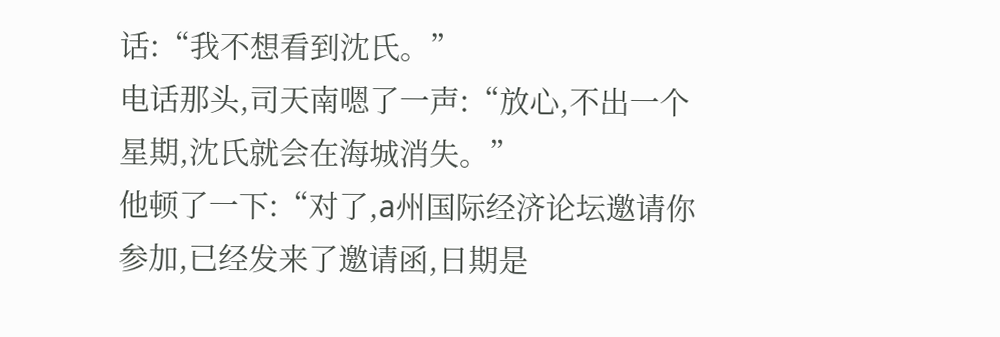话:“我不想看到沈氏。”
电话那头,司天南嗯了一声:“放心,不出一个星期,沈氏就会在海城消失。”
他顿了一下:“对了,a州国际经济论坛邀请你参加,已经发来了邀请函,日期是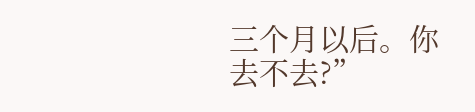三个月以后。你去不去?”